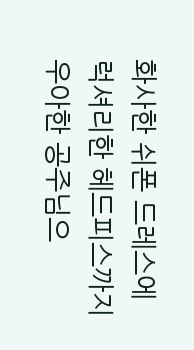화사한 쉬폰 드레스에 럭셔리한 헤드피스까지 우아한 공주님으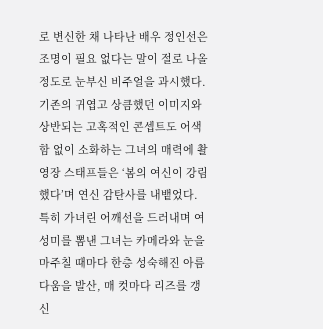로 변신한 채 나타난 배우 정인선은 조명이 필요 없다는 말이 절로 나올 정도로 눈부신 비주얼을 과시했다. 기존의 귀엽고 상큼했던 이미지와 상반되는 고혹적인 콘셉트도 어색함 없이 소화하는 그녀의 매력에 촬영장 스태프들은 ‘봄의 여신이 강림했다’며 연신 감탄사를 내뱉었다.
특히 가녀린 어깨선을 드러내며 여성미를 뽐낸 그녀는 카메라와 눈을 마주칠 때마다 한층 성숙해진 아름다움을 발산, 매 컷마다 리즈를 갱신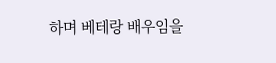하며 베테랑 배우임을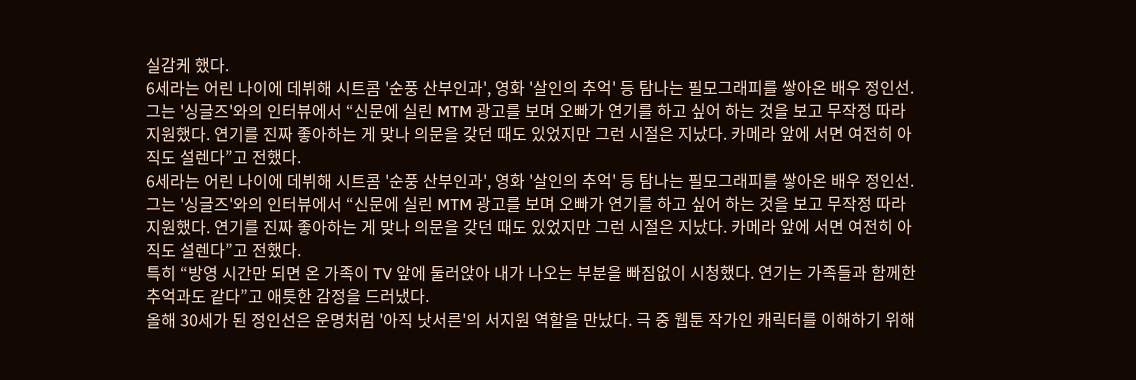실감케 했다.
6세라는 어린 나이에 데뷔해 시트콤 '순풍 산부인과', 영화 '살인의 추억' 등 탐나는 필모그래피를 쌓아온 배우 정인선. 그는 '싱글즈'와의 인터뷰에서 “신문에 실린 MTM 광고를 보며 오빠가 연기를 하고 싶어 하는 것을 보고 무작정 따라 지원했다. 연기를 진짜 좋아하는 게 맞나 의문을 갖던 때도 있었지만 그런 시절은 지났다. 카메라 앞에 서면 여전히 아직도 설렌다”고 전했다.
6세라는 어린 나이에 데뷔해 시트콤 '순풍 산부인과', 영화 '살인의 추억' 등 탐나는 필모그래피를 쌓아온 배우 정인선. 그는 '싱글즈'와의 인터뷰에서 “신문에 실린 MTM 광고를 보며 오빠가 연기를 하고 싶어 하는 것을 보고 무작정 따라 지원했다. 연기를 진짜 좋아하는 게 맞나 의문을 갖던 때도 있었지만 그런 시절은 지났다. 카메라 앞에 서면 여전히 아직도 설렌다”고 전했다.
특히 “방영 시간만 되면 온 가족이 TV 앞에 둘러앉아 내가 나오는 부분을 빠짐없이 시청했다. 연기는 가족들과 함께한 추억과도 같다”고 애틋한 감정을 드러냈다.
올해 30세가 된 정인선은 운명처럼 '아직 낫서른'의 서지원 역할을 만났다. 극 중 웹툰 작가인 캐릭터를 이해하기 위해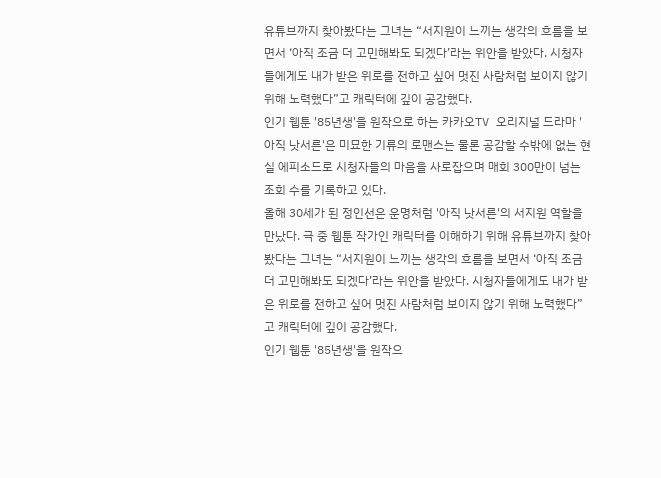유튜브까지 찾아봤다는 그녀는 “서지원이 느끼는 생각의 흐름을 보면서 ‘아직 조금 더 고민해봐도 되겠다’라는 위안을 받았다. 시청자들에게도 내가 받은 위로를 전하고 싶어 멋진 사람처럼 보이지 않기 위해 노력했다”고 캐릭터에 깊이 공감했다.
인기 웹툰 '85년생'을 원작으로 하는 카카오TV 오리지널 드라마 '아직 낫서른'은 미묘한 기류의 로맨스는 물론 공감할 수밖에 없는 현실 에피소드로 시청자들의 마음을 사로잡으며 매회 300만이 넘는 조회 수를 기록하고 있다.
올해 30세가 된 정인선은 운명처럼 '아직 낫서른'의 서지원 역할을 만났다. 극 중 웹툰 작가인 캐릭터를 이해하기 위해 유튜브까지 찾아봤다는 그녀는 “서지원이 느끼는 생각의 흐름을 보면서 ‘아직 조금 더 고민해봐도 되겠다’라는 위안을 받았다. 시청자들에게도 내가 받은 위로를 전하고 싶어 멋진 사람처럼 보이지 않기 위해 노력했다”고 캐릭터에 깊이 공감했다.
인기 웹툰 '85년생'을 원작으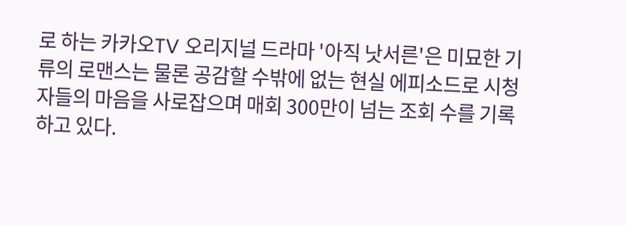로 하는 카카오TV 오리지널 드라마 '아직 낫서른'은 미묘한 기류의 로맨스는 물론 공감할 수밖에 없는 현실 에피소드로 시청자들의 마음을 사로잡으며 매회 300만이 넘는 조회 수를 기록하고 있다.